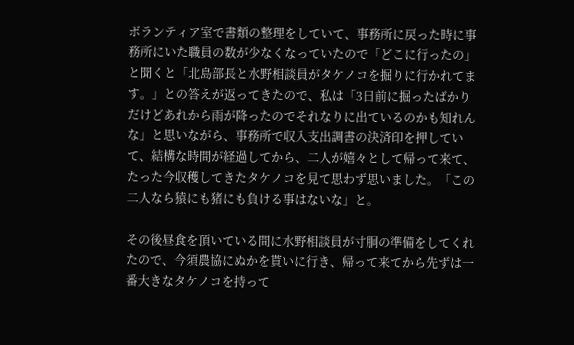ボランティア室で書類の整理をしていて、事務所に戻った時に事務所にいた職員の数が少なくなっていたので「どこに行ったの」と聞くと「北島部長と水野相談員がタケノコを掘りに行かれてます。」との答えが返ってきたので、私は「3日前に掘ったばかりだけどあれから雨が降ったのでそれなりに出ているのかも知れんな」と思いながら、事務所で収入支出調書の決済印を押していて、結構な時間が経過してから、二人が嬉々として帰って来て、たった今収穫してきたタケノコを見て思わず思いました。「この二人なら猿にも猪にも負ける事はないな」と。

その後昼食を頂いている間に水野相談員が寸胴の準備をしてくれたので、今須農協にぬかを貰いに行き、帰って来てから先ずは一番大きなタケノコを持って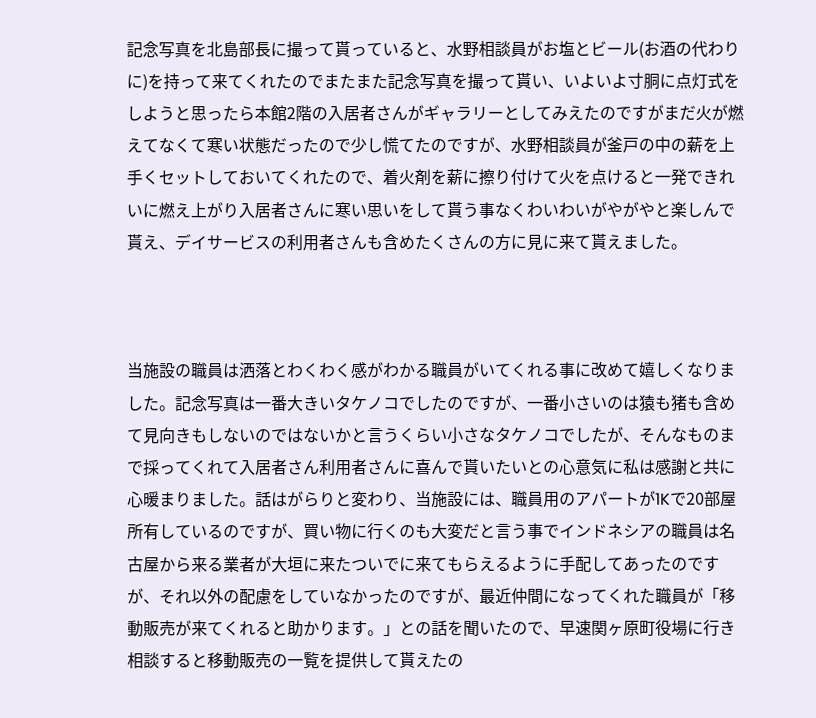記念写真を北島部長に撮って貰っていると、水野相談員がお塩とビール(お酒の代わりに)を持って来てくれたのでまたまた記念写真を撮って貰い、いよいよ寸胴に点灯式をしようと思ったら本館2階の入居者さんがギャラリーとしてみえたのですがまだ火が燃えてなくて寒い状態だったので少し慌てたのですが、水野相談員が釜戸の中の薪を上手くセットしておいてくれたので、着火剤を薪に擦り付けて火を点けると一発できれいに燃え上がり入居者さんに寒い思いをして貰う事なくわいわいがやがやと楽しんで貰え、デイサービスの利用者さんも含めたくさんの方に見に来て貰えました。



当施設の職員は洒落とわくわく感がわかる職員がいてくれる事に改めて嬉しくなりました。記念写真は一番大きいタケノコでしたのですが、一番小さいのは猿も猪も含めて見向きもしないのではないかと言うくらい小さなタケノコでしたが、そんなものまで採ってくれて入居者さん利用者さんに喜んで貰いたいとの心意気に私は感謝と共に心暖まりました。話はがらりと変わり、当施設には、職員用のアパートが1Kで20部屋所有しているのですが、買い物に行くのも大変だと言う事でインドネシアの職員は名古屋から来る業者が大垣に来たついでに来てもらえるように手配してあったのですが、それ以外の配慮をしていなかったのですが、最近仲間になってくれた職員が「移動販売が来てくれると助かります。」との話を聞いたので、早速関ヶ原町役場に行き相談すると移動販売の一覧を提供して貰えたの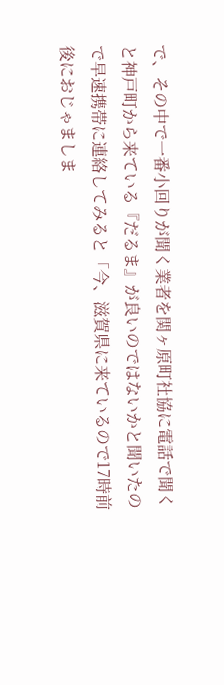で、その中で一番小回りが聞く業者を関ヶ原町社協に電話で聞くと神戸町から来ている『だるま』が良いのではないかと聞いたので早速携帯に連絡してみると「今、滋賀県に来ているので17時前後におじゃましま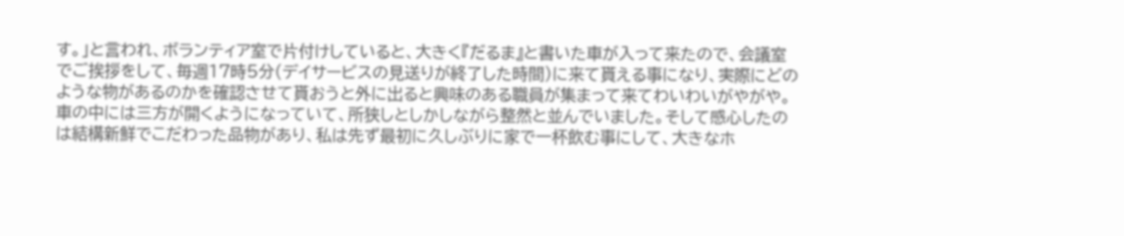す。」と言われ、ボランティア室で片付けしていると、大きく『だるま』と書いた車が入って来たので、会議室でご挨拶をして、毎週17時5分(デイサービスの見送りが終了した時間)に来て貰える事になり、実際にどのような物があるのかを確認させて貰おうと外に出ると興味のある職員が集まって来てわいわいがやがや。車の中には三方が開くようになっていて、所狭しとしかしながら整然と並んでいました。そして感心したのは結構新鮮でこだわった品物があり、私は先ず最初に久しぶりに家で一杯飲む事にして、大きなホ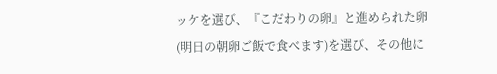ッケを選び、『こだわりの卵』と進められた卵(明日の朝卵ご飯で食べます)を選び、その他に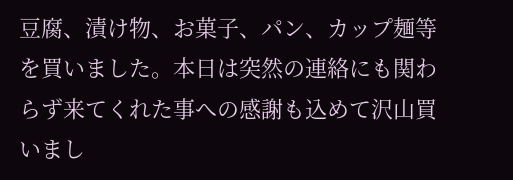豆腐、漬け物、お菓子、パン、カップ麺等を買いました。本日は突然の連絡にも関わらず来てくれた事への感謝も込めて沢山買いまし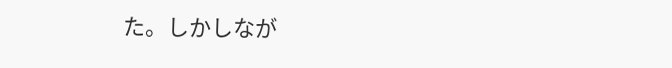た。しかしなが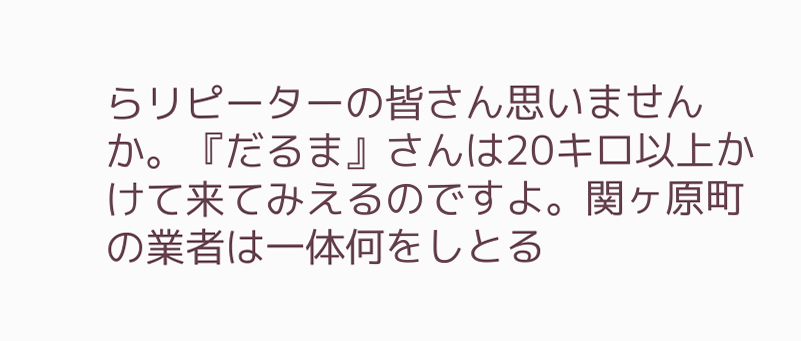らリピーターの皆さん思いませんか。『だるま』さんは20キロ以上かけて来てみえるのですよ。関ヶ原町の業者は一体何をしとる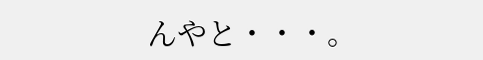んやと・・・。